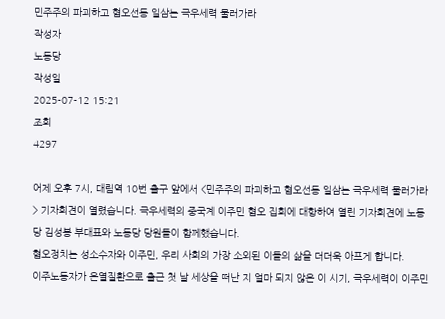민주주의 파괴하고 혐오선동 일삼는 극우세력 물러가라
작성자
노동당
작성일
2025-07-12 15:21
조회
4297

어제 오후 7시, 대림역 10번 출구 앞에서 <민주주의 파괴하고 혐오선동 일삼는 극우세력 물러가라> 기자회견이 열렸습니다. 극우세력의 중국계 이주민 혐오 집회에 대항하여 열린 기자회견에 노동당 김성봉 부대표와 노동당 당원들이 함께했습니다.
혐오정치는 성소수자와 이주민, 우리 사회의 가장 소외된 이들의 삶을 더더욱 아프게 합니다.
이주노동자가 온열질환으로 출근 첫 날 세상을 떠난 지 얼마 되지 않은 이 시기, 극우세력이 이주민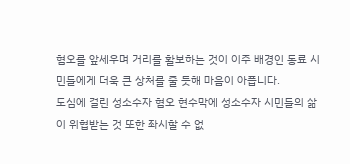혐오를 앞세우며 거리를 활보하는 것이 이주 배경인 동료 시민들에게 더욱 큰 상처를 줄 듯해 마음이 아픕니다.
도심에 걸린 성소수자 혐오 현수막에 성소수자 시민들의 삶이 위협받는 것 또한 좌시할 수 없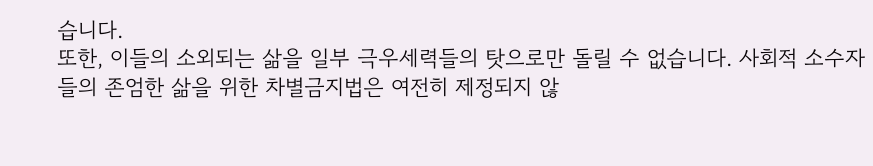습니다.
또한, 이들의 소외되는 삶을 일부 극우세력들의 탓으로만 돌릴 수 없습니다. 사회적 소수자들의 존엄한 삶을 위한 차별금지법은 여전히 제정되지 않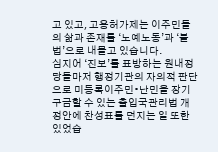고 있고, 고용허가제는 이주민들의 삶과 존재를 ‘노예노동’과 ‘불법’으로 내몰고 있습니다.
심지어 ‘진보’를 표방하는 원내정당들마저 행정기관의 자의적 판단으로 미등록이주민•난민을 장기 구금할 수 있는 출입국관리법 개정안에 찬성표를 던지는 일 또한 있었습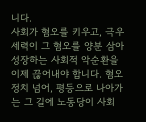니다.
사회가 혐오를 키우고, 극우세력이 그 혐오를 양분 삼아 성장하는 사회적 악순환을 이제 끊어내야 합니다. 혐오정치 넘어, 평등으로 나아가는 그 길에 노동당이 사회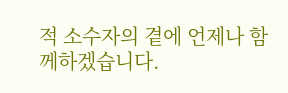적 소수자의 곁에 언제나 함께하겠습니다.